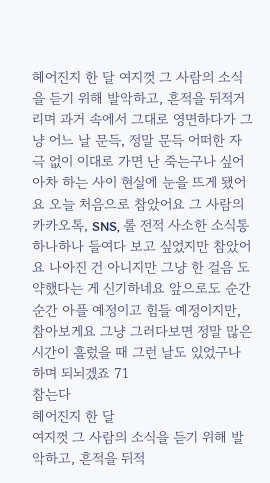헤어진지 한 달 여지껏 그 사람의 소식을 듣기 위해 발악하고, 흔적을 뒤적거리며 과거 속에서 그대로 영면하다가 그냥 어느 날 문득, 정말 문득 어떠한 자극 없이 이대로 가면 난 죽는구나 싶어 아차 하는 사이 현실에 눈을 뜨게 됐어요 오늘 처음으로 참았어요 그 사람의 카카오톡, SNS, 롤 전적 사소한 소식통 하나하나 들여다 보고 싶었지만 참았어요 나아진 건 아니지만 그냥 한 걸음 도약했다는 게 신기하네요 앞으로도 순간순간 아플 예정이고 힘들 예정이지만, 참아보게요 그냥 그러다보면 정말 많은 시간이 흘렀을 때 그런 날도 있었구나 하며 되뇌겠죠 71
참는다
헤어진지 한 달
여지껏 그 사람의 소식을 듣기 위해 발악하고, 흔적을 뒤적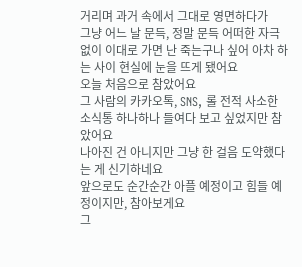거리며 과거 속에서 그대로 영면하다가
그냥 어느 날 문득, 정말 문득 어떠한 자극 없이 이대로 가면 난 죽는구나 싶어 아차 하는 사이 현실에 눈을 뜨게 됐어요
오늘 처음으로 참았어요
그 사람의 카카오톡, SNS, 롤 전적 사소한 소식통 하나하나 들여다 보고 싶었지만 참았어요
나아진 건 아니지만 그냥 한 걸음 도약했다는 게 신기하네요
앞으로도 순간순간 아플 예정이고 힘들 예정이지만, 참아보게요
그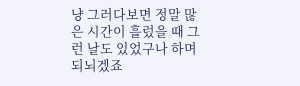냥 그러다보면 정말 많은 시간이 흘렀을 때 그런 날도 있었구나 하며 되뇌겠죠